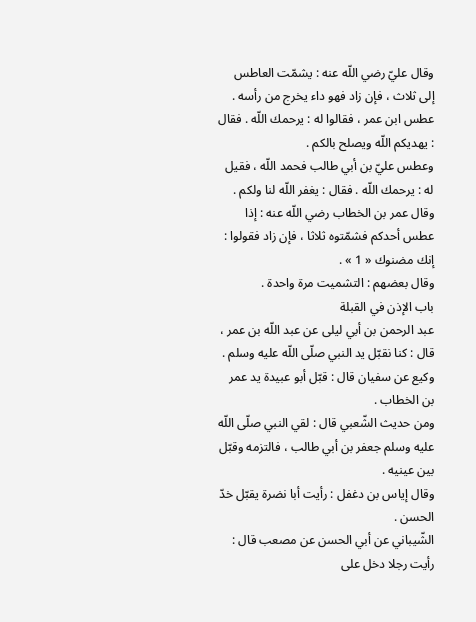وقال عليّ رضي اللّه عنه : يشمّت العاطس إلى ثلاث ، فإن زاد فهو داء يخرج من رأسه .
عطس ابن عمر ، فقالوا له : يرحمك اللّه . فقال : يهديكم اللّه ويصلح بالكم .
وعطس عليّ بن أبي طالب فحمد اللّه ، فقيل له : يرحمك اللّه . فقال : يغفر اللّه لنا ولكم .
وقال عمر بن الخطاب رضي اللّه عنه : إذا عطس أحدكم فشمّتوه ثلاثا ، فإن زاد فقولوا : إنك مضنوك « 1 » .
وقال بعضهم : التشميت مرة واحدة .
باب الإذن في القبلة
عبد الرحمن بن أبي ليلى عن عبد اللّه بن عمر ، قال : كنا نقبّل يد النبي صلّى اللّه عليه وسلم .
وكيع عن سفيان قال : قبّل أبو عبيدة يد عمر بن الخطاب .
ومن حديث الشّعبي قال : لقي النبي صلّى اللّه عليه وسلم جعفر بن أبي طالب ، فالتزمه وقبّل بين عينيه .
وقال إياس بن دغفل : رأيت أبا نضرة يقبّل خدّ الحسن .
الشّيباني عن أبي الحسن عن مصعب قال : رأيت رجلا دخل على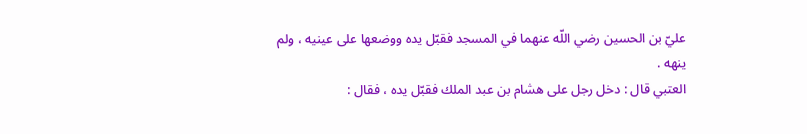عليّ بن الحسين رضي اللّه عنهما في المسجد فقبّل يده ووضعها على عينيه ، ولم ينهه .
العتبي قال : دخل رجل على هشام بن عبد الملك فقبّل يده ، فقال :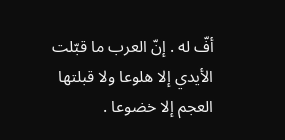أفّ له . إنّ العرب ما قبّلت الأيدي إلا هلوعا ولا قبلتها العجم إلا خضوعا .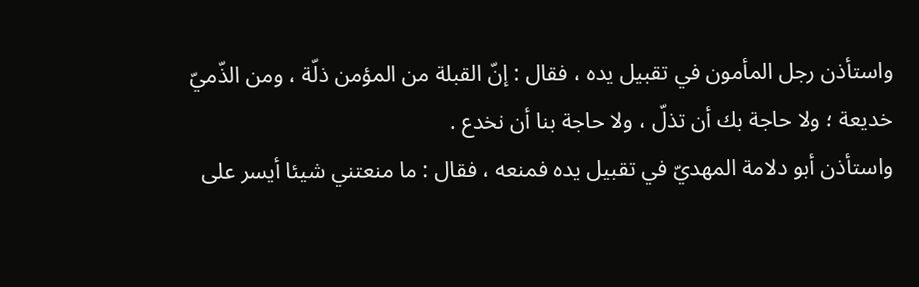واستأذن رجل المأمون في تقبيل يده ، فقال : إنّ القبلة من المؤمن ذلّة ، ومن الذّميّ خديعة ؛ ولا حاجة بك أن تذلّ ، ولا حاجة بنا أن نخدع .
واستأذن أبو دلامة المهديّ في تقبيل يده فمنعه ، فقال : ما منعتني شيئا أيسر على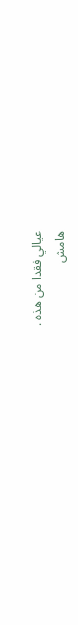عيالي فقدا من هذه .
هامش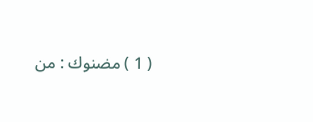( 1 ) مضنوك : من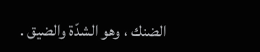الضنك ، وهو الشدّة والضيق .